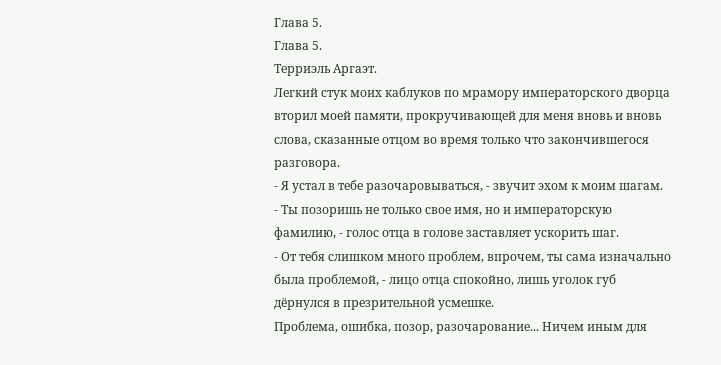Глава 5.
Глава 5.
Терриэль Аргаэт.
Легкий стук моих каблуков по мрамору императорского дворца вторил моей памяти, прокручивающей для меня вновь и вновь слова, сказанные отцом во время только что закончившегося разговора.
- Я устал в тебе разочаровываться, - звучит эхом к моим шагам.
- Ты позоришь не только свое имя, но и императорскую фамилию, - голос отца в голове заставляет ускорить шаг.
- От тебя слишком много проблем, впрочем, ты сама изначально была проблемой, - лицо отца спокойно, лишь уголок губ дёрнулся в презрительной усмешке.
Проблема, ошибка, позор, разочарование... Ничем иным для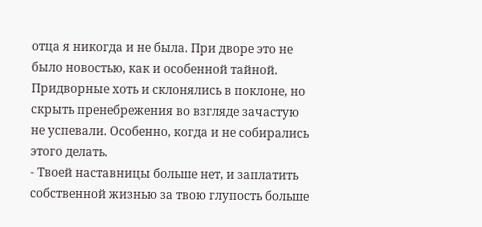отца я никогда и не была. При дворе это не было новостью, как и особенной тайной. Придворные хоть и склонялись в поклоне, но скрыть пренебрежения во взгляде зачастую не успевали. Особенно, когда и не собирались этого делать.
- Твоей наставницы больше нет, и заплатить собственной жизнью за твою глупость больше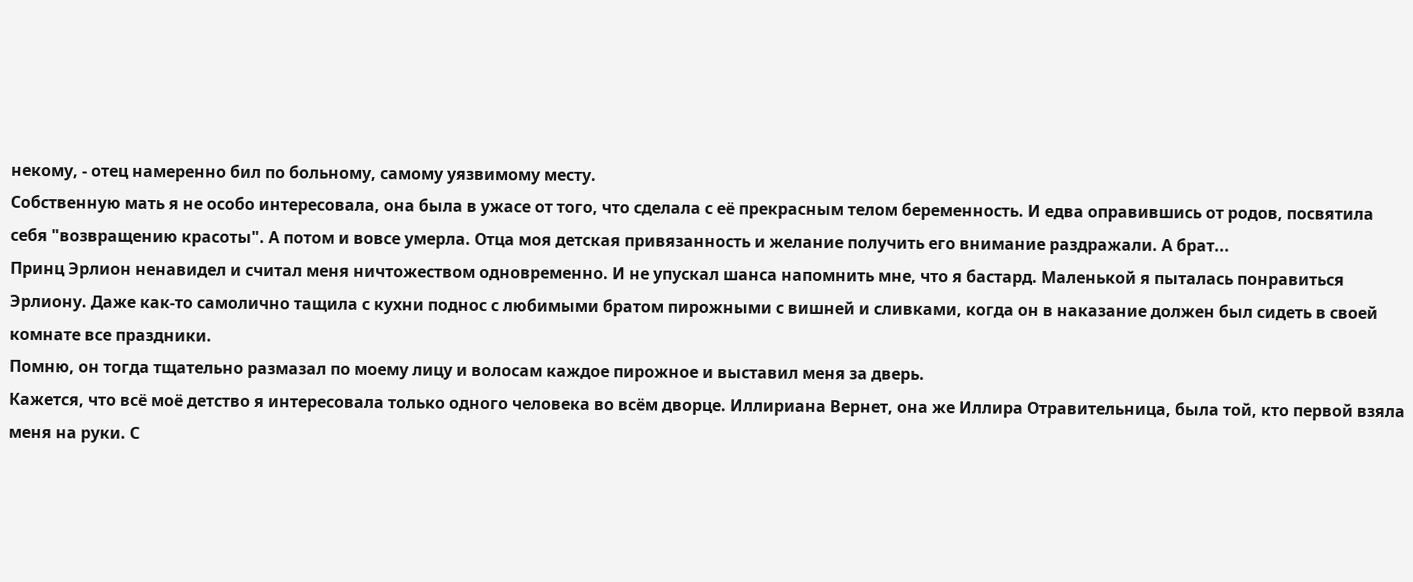некому, - отец намеренно бил по больному, самому уязвимому месту.
Собственную мать я не особо интересовала, она была в ужасе от того, что сделала с её прекрасным телом беременность. И едва оправившись от родов, посвятила себя "возвращению красоты". А потом и вовсе умерла. Отца моя детская привязанность и желание получить его внимание раздражали. А брат...
Принц Эрлион ненавидел и считал меня ничтожеством одновременно. И не упускал шанса напомнить мне, что я бастард. Маленькой я пыталась понравиться Эрлиону. Даже как-то самолично тащила с кухни поднос с любимыми братом пирожными с вишней и сливками, когда он в наказание должен был сидеть в своей комнате все праздники.
Помню, он тогда тщательно размазал по моему лицу и волосам каждое пирожное и выставил меня за дверь.
Кажется, что всё моё детство я интересовала только одного человека во всём дворце. Иллириана Вернет, она же Иллира Отравительница, была той, кто первой взяла меня на руки. С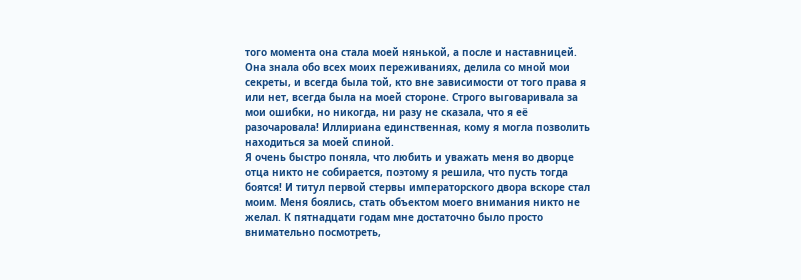того момента она стала моей нянькой, а после и наставницей. Она знала обо всех моих переживаниях, делила со мной мои секреты, и всегда была той, кто вне зависимости от того права я или нет, всегда была на моей стороне. Строго выговаривала за мои ошибки, но никогда, ни разу не сказала, что я её разочаровала! Иллириана единственная, кому я могла позволить находиться за моей спиной.
Я очень быстро поняла, что любить и уважать меня во дворце отца никто не собирается, поэтому я решила, что пусть тогда боятся! И титул первой стервы императорского двора вскоре стал моим. Меня боялись, стать объектом моего внимания никто не желал. К пятнадцати годам мне достаточно было просто внимательно посмотреть,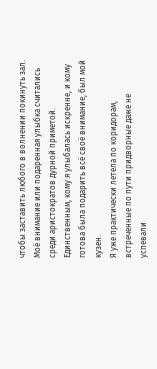чтобы заставить любого в волнении покинуть зал. Моё внимание или подаренная улыбка считались среди аристократов дурной приметой.
Единственным, кому я улыбалась искренне, и кому готова была подарить всё своё внимание, был мой кузен.
Я уже практически летела по коридорам, встреченные по пути придворные даже не успевали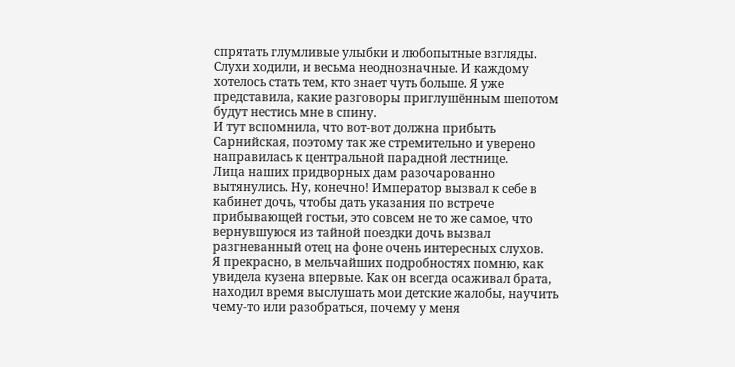спрятать глумливые улыбки и любопытные взгляды. Слухи ходили, и весьма неоднозначные. И каждому хотелось стать тем, кто знает чуть больше. Я уже представила, какие разговоры приглушённым шепотом будут нестись мне в спину.
И тут вспомнила, что вот-вот должна прибыть Сарнийская, поэтому так же стремительно и уверено направилась к центральной парадной лестнице.
Лица наших придворных дам разочарованно вытянулись. Ну, конечно! Император вызвал к себе в кабинет дочь, чтобы дать указания по встрече прибывающей гостьи, это совсем не то же самое, что вернувшуюся из тайной поездки дочь вызвал разгневанный отец на фоне очень интересных слухов.
Я прекрасно, в мельчайших подробностях помню, как увидела кузена впервые. Как он всегда осаживал брата, находил время выслушать мои детские жалобы, научить чему-то или разобраться, почему у меня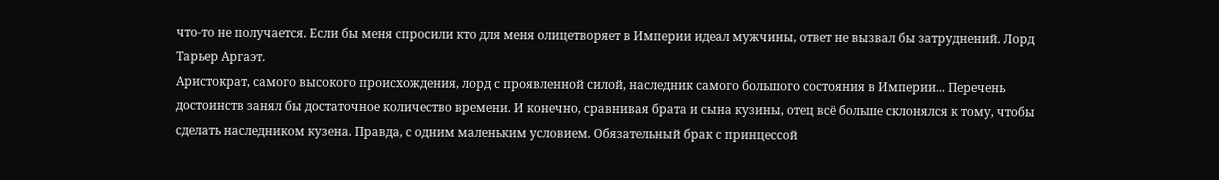что-то не получается. Если бы меня спросили кто для меня олицетворяет в Империи идеал мужчины, ответ не вызвал бы затруднений. Лорд Тарьер Аргаэт.
Аристократ, самого высокого происхождения, лорд с проявленной силой, наследник самого большого состояния в Империи... Перечень достоинств занял бы достаточное количество времени. И конечно, сравнивая брата и сына кузины, отец всё больше склонялся к тому, чтобы сделать наследником кузена. Правда, с одним маленьким условием. Обязательный брак с принцессой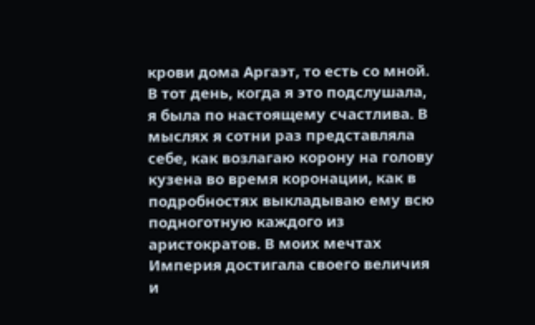крови дома Аргаэт, то есть со мной.
В тот день, когда я это подслушала, я была по настоящему счастлива. В мыслях я сотни раз представляла себе, как возлагаю корону на голову кузена во время коронации, как в подробностях выкладываю ему всю подноготную каждого из аристократов. В моих мечтах Империя достигала своего величия и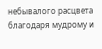небывалого расцвета благодаря мудрому и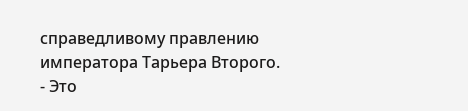справедливому правлению императора Тарьера Второго.
- Это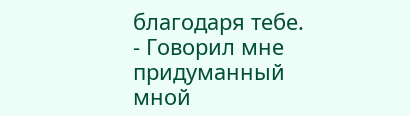благодаря тебе. - Говорил мне придуманный мной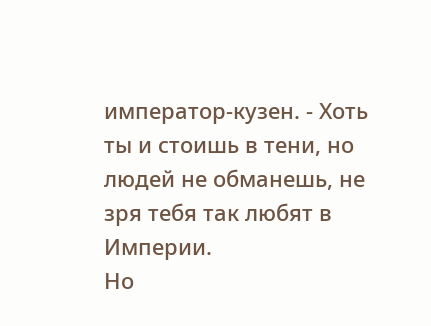император-кузен. - Хоть ты и стоишь в тени, но людей не обманешь, не зря тебя так любят в Империи.
Но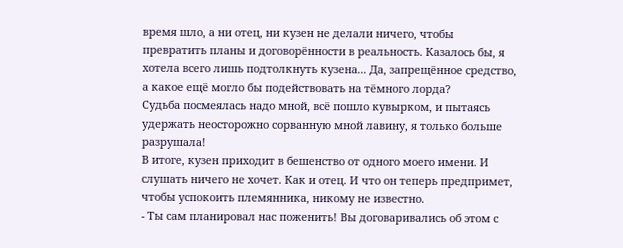время шло, а ни отец, ни кузен не делали ничего, чтобы превратить планы и договорённости в реальность. Казалось бы, я хотела всего лишь подтолкнуть кузена... Да, запрещённое средство, а какое ещё могло бы подействовать на тёмного лорда?
Судьба посмеялась надо мной, всё пошло кувырком, и пытаясь удержать неосторожно сорванную мной лавину, я только больше разрушала!
В итоге, кузен приходит в бешенство от одного моего имени. И слушать ничего не хочет. Как и отец. И что он теперь предпримет, чтобы успокоить племянника, никому не известно.
- Ты сам планировал нас поженить! Вы договаривались об этом с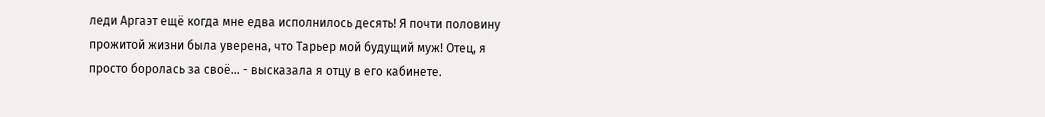леди Аргаэт ещё когда мне едва исполнилось десять! Я почти половину прожитой жизни была уверена, что Тарьер мой будущий муж! Отец, я просто боролась за своё... - высказала я отцу в его кабинете.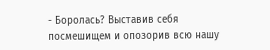- Боролась? Выставив себя посмешищем и опозорив всю нашу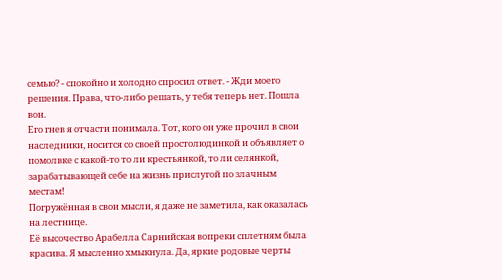семью? - спокойно и холодно спросил ответ. - Жди моего решения. Права, что-либо решать, у тебя теперь нет. Пошла вон.
Его гнев я отчасти понимала. Тот, кого он уже прочил в свои наследники, носится со своей простолюдинкой и объявляет о помолвке с какой-то то ли крестьянкой, то ли селянкой, зарабатывающей себе на жизнь прислугой по злачным местам!
Погружённая в свои мысли, я даже не заметила, как оказалась на лестнице.
Её высочество Арабелла Сарнийская вопреки сплетням была красива. Я мысленно хмыкнула. Да, яркие родовые черты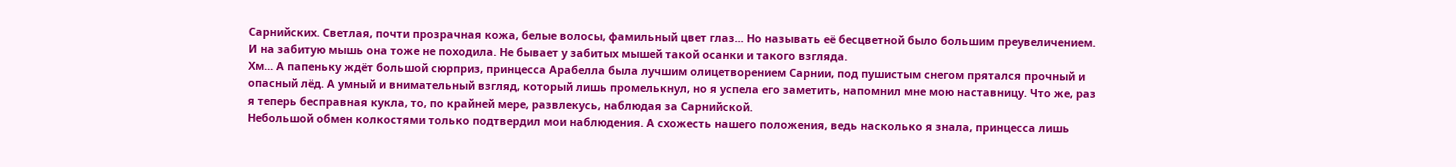Сарнийских. Светлая, почти прозрачная кожа, белые волосы, фамильный цвет глаз... Но называть её бесцветной было большим преувеличением. И на забитую мышь она тоже не походила. Не бывает у забитых мышей такой осанки и такого взгляда.
Хм... А папеньку ждёт большой сюрприз, принцесса Арабелла была лучшим олицетворением Сарнии, под пушистым снегом прятался прочный и опасный лёд. А умный и внимательный взгляд, который лишь промелькнул, но я успела его заметить, напомнил мне мою наставницу. Что же, раз я теперь бесправная кукла, то, по крайней мере, развлекусь, наблюдая за Сарнийской.
Небольшой обмен колкостями только подтвердил мои наблюдения. А схожесть нашего положения, ведь насколько я знала, принцесса лишь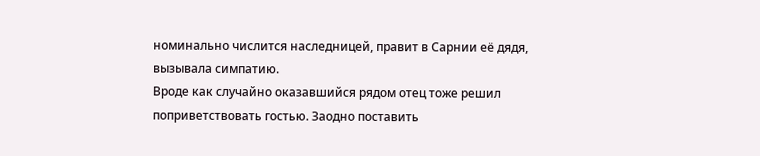номинально числится наследницей, правит в Сарнии её дядя, вызывала симпатию.
Вроде как случайно оказавшийся рядом отец тоже решил поприветствовать гостью. Заодно поставить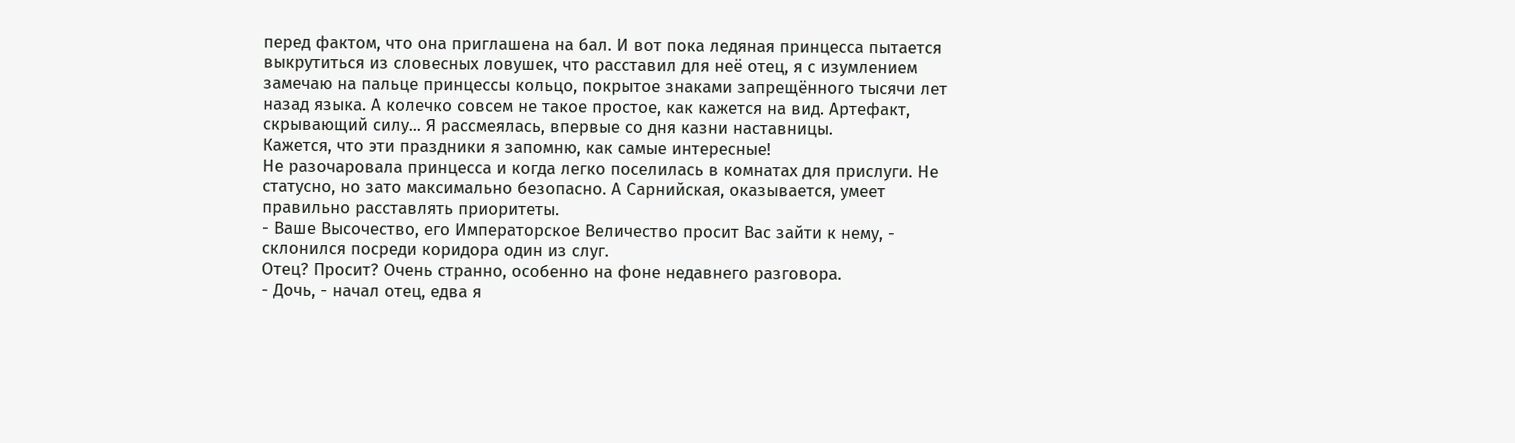перед фактом, что она приглашена на бал. И вот пока ледяная принцесса пытается выкрутиться из словесных ловушек, что расставил для неё отец, я с изумлением замечаю на пальце принцессы кольцо, покрытое знаками запрещённого тысячи лет назад языка. А колечко совсем не такое простое, как кажется на вид. Артефакт, скрывающий силу... Я рассмеялась, впервые со дня казни наставницы.
Кажется, что эти праздники я запомню, как самые интересные!
Не разочаровала принцесса и когда легко поселилась в комнатах для прислуги. Не статусно, но зато максимально безопасно. А Сарнийская, оказывается, умеет правильно расставлять приоритеты.
- Ваше Высочество, его Императорское Величество просит Вас зайти к нему, - склонился посреди коридора один из слуг.
Отец? Просит? Очень странно, особенно на фоне недавнего разговора.
- Дочь, - начал отец, едва я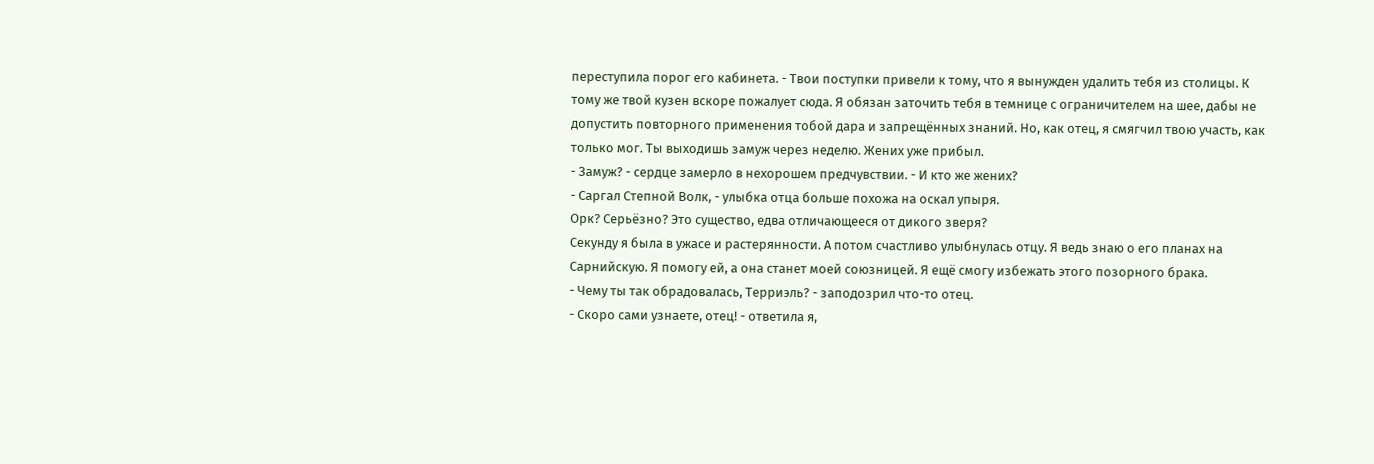переступила порог его кабинета. - Твои поступки привели к тому, что я вынужден удалить тебя из столицы. К тому же твой кузен вскоре пожалует сюда. Я обязан заточить тебя в темнице с ограничителем на шее, дабы не допустить повторного применения тобой дара и запрещённых знаний. Но, как отец, я смягчил твою участь, как только мог. Ты выходишь замуж через неделю. Жених уже прибыл.
- Замуж? - сердце замерло в нехорошем предчувствии. - И кто же жених?
- Саргал Степной Волк, - улыбка отца больше похожа на оскал упыря.
Орк? Серьёзно? Это существо, едва отличающееся от дикого зверя?
Секунду я была в ужасе и растерянности. А потом счастливо улыбнулась отцу. Я ведь знаю о его планах на Сарнийскую. Я помогу ей, а она станет моей союзницей. Я ещё смогу избежать этого позорного брака.
- Чему ты так обрадовалась, Терриэль? - заподозрил что-то отец.
- Скоро сами узнаете, отец! - ответила я,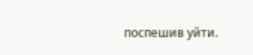поспешив уйти.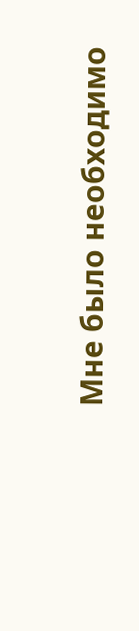Мне было необходимо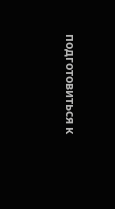подготовиться к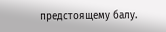предстоящему балу.